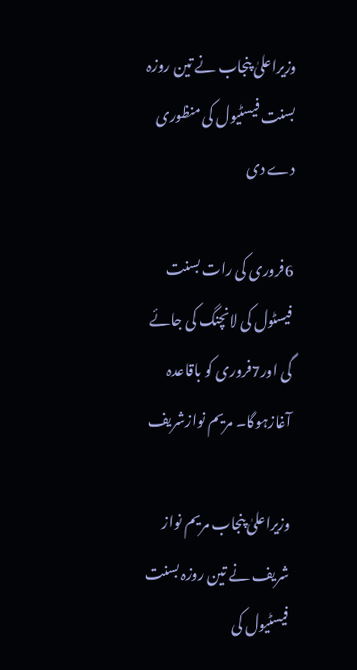وزیراعلیٰ پنجاب نے تین روزہ بسنت فیسٹیول کی منظوری دے دی

6فروری کی رات بسنت فیسٹول کی لانچنگ کی جائے گی اور7فروری کو باقاعدہ آغازہوگا۔ مریم نوازشریف

وزیراعلیٰ پنجاب مریم نواز شریف نے تین روزہ بسنت فیسٹیول کی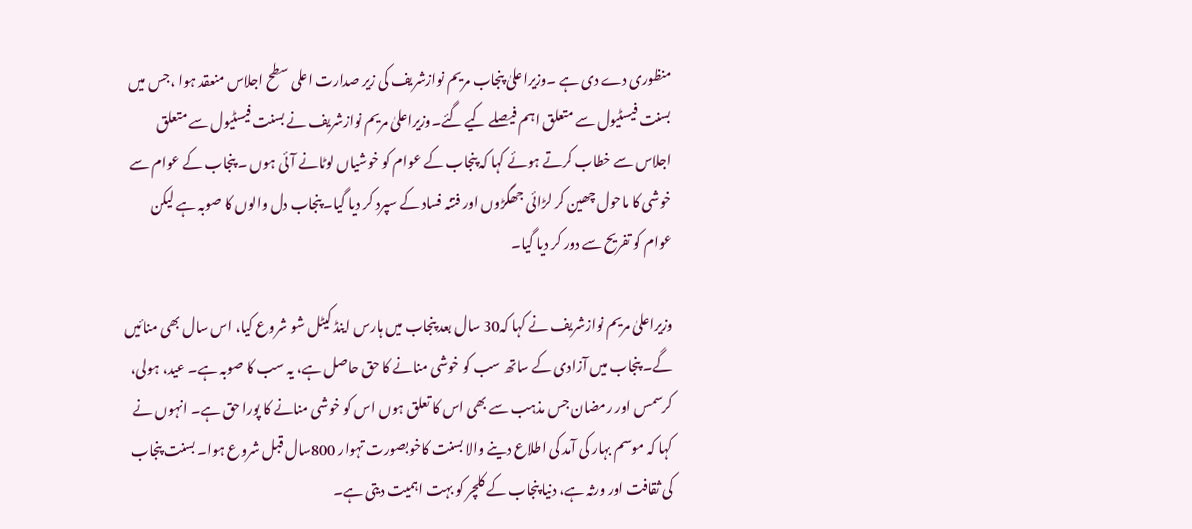منظوری دے دی ہے ۔وزیراعلیٰ پنجاب مریم نوازشریف کی زیر صدارت اعلی سطح اجلاس منعقد ہوا ،جس میں بسنت فیسٹیول سے متعلق اہم فیصلے کیے گئے۔وزیراعلیٰ مریم نوازشریف نے بسنت فیسٹیول سے متعلق اجلاس سے خطاب کرتے ہوئے کہا کہ پنجاب کے عوام کو خوشیاں لوٹانے آئی ہوں ۔ پنجاب کے عوام سے خوشی کا ماحول چھین کر لڑائی جھگڑوں اور فتنہ فساد کے سپرد کر دیا گیا۔ پنجاب دل والوں کا صوبہ ہے لیکن عوام کو تفریح سے دور کر دیا گیا۔

وزیراعلیٰ مریم نوازشریف نے کہا کہ30 سال بعد پنجاب میں ہارس اینڈ کیٹل شو شروع کیا، اس سال بھی منائیں گے۔ پنجاب میں آزادی کے ساتھ سب کو خوشی منانے کا حق حاصل ہے، یہ سب کا صوبہ ہے۔ عید، ہولی، کرسمس اور رمضان جس مذہب سے بھی اس کا تعلق ہوں اس کو خوشی منانے کا پورا حق ہے۔ انہوں نے کہا کہ موسم بہار کی آمد کی اطلاع دینے والا بسنت کاخوبصورت تہوار 800سال قبل شروع ہوا۔ بسنت پنجاب کی ثقافت اور ورثہ ہے، دنیا پنجاب کے کلچر کو بہت اہمیت دیتی ہے۔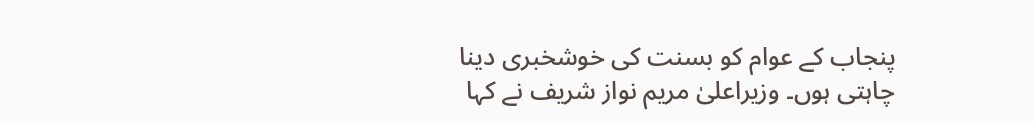پنجاب کے عوام کو بسنت کی خوشخبری دینا چاہتی ہوں۔ وزیراعلیٰ مریم نواز شریف نے کہا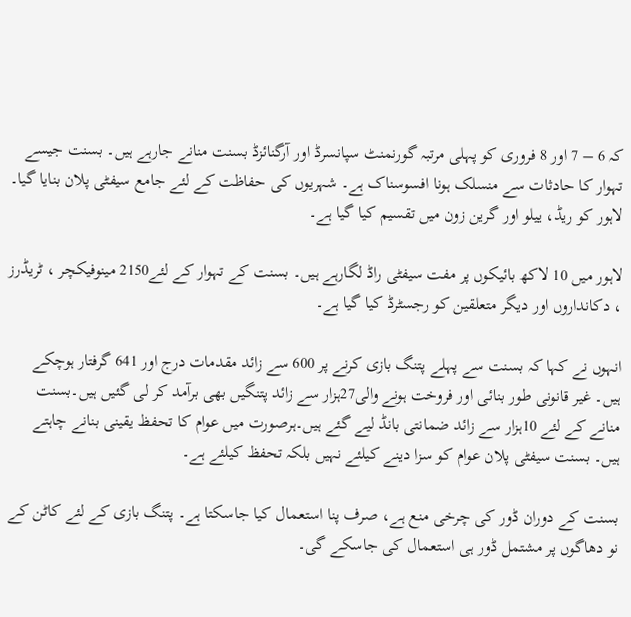کہ 6 – 7 اور 8 فروری کو پہلی مرتبہ گورنمنٹ سپانسرڈ اور آرگنائزڈ بسنت منانے جارہے ہیں۔ بسنت جیسے تہوار کا حادثات سے منسلک ہونا افسوسناک ہے۔ شہریوں کی حفاظت کے لئے جامع سیفٹی پلان بنایا گیا۔ لاہور کو ریڈ، ییلو اور گرین زون میں تقسیم کیا گیا ہے۔

لاہور میں 10 لاکھ بائیکوں پر مفت سیفٹی راڈ لگارہے ہیں۔ بسنت کے تہوار کے لئے2150 مینوفیکچر ، ٹریڈرز ، دکانداروں اور دیگر متعلقین کو رجسٹرڈ کیا گیا ہے۔

انہوں نے کہا کہ بسنت سے پہلے پتنگ بازی کرنے پر 600 سے زائد مقدمات درج اور 641 گرفتار ہوچکے ہیں۔ غیر قانونی طور بنائی اور فروخت ہونے والی27ہزار سے زائد پتنگیں بھی برآمد کر لی گئیں ہیں۔بسنت منانے کے لئے 10ہزار سے زائد ضمانتی بانڈ لیے گئے ہیں۔ہرصورت میں عوام کا تحفظ یقینی بنانے چاہتے ہیں۔ بسنت سیفٹی پلان عوام کو سزا دینے کیلئے نہیں بلکہ تحفظ کیلئے ہے۔

بسنت کے دوران ڈور کی چرخی منع ہے، صرف پنا استعمال کیا جاسکتا ہے۔ پتنگ بازی کے لئے کاٹن کے نو دھاگوں پر مشتمل ڈور ہی استعمال کی جاسکے گی۔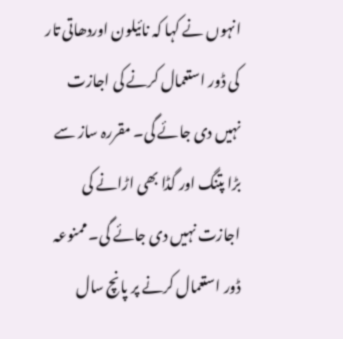انہوں نے کہا کہ نائیلون اوردھاتی تار کی ڈور استعمال کرنے کی اجازت نہیں دی جائے گی۔ مقررہ ساز سے بڑا پتنگ اور گڈا بھی اڑانے کی اجازت نہیں دی جائے گی۔ ممنوعہ ڈور استعمال کرنے پر پانچ سال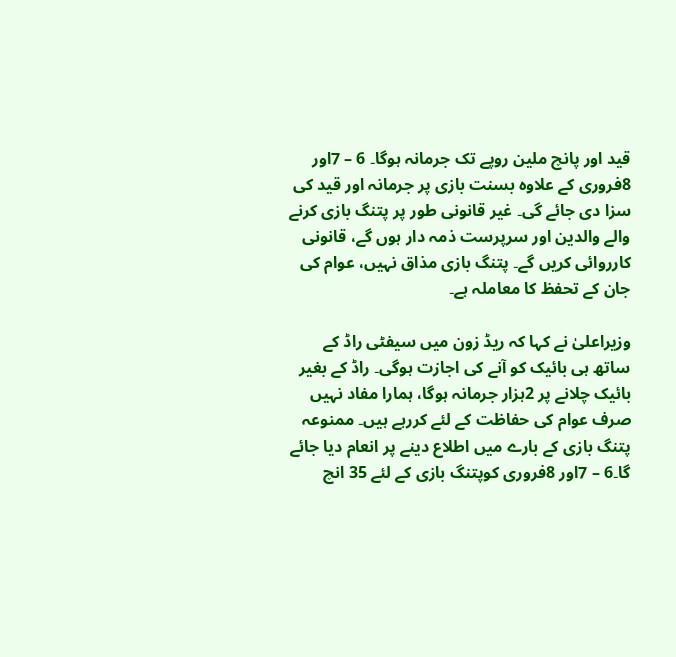قید اور پانچ ملین روپے تک جرمانہ ہوگا۔ 6 – 7اور 8فروری کے علاوہ بسنت بازی پر جرمانہ اور قید کی سزا دی جائے گی۔ غیر قانونی طور پر پتنگ بازی کرنے والے والدین اور سرپرست ذمہ دار ہوں گے، قانونی کارروائی کریں گے۔ پتنگ بازی مذاق نہیں، عوام کی جان کے تحفظ کا معاملہ ہے۔

وزیراعلیٰ نے کہا کہ ریڈ زون میں سیفٹی راڈ کے ساتھ ہی بائیک کو آنے کی اجازت ہوگی۔ راڈ کے بغیر بائیک چلانے پر 2ہزار جرمانہ ہوگا، ہمارا مفاد نہیں صرف عوام کی حفاظت کے لئے کررہے ہیں۔ ممنوعہ پتنگ بازی کے بارے میں اطلاع دینے پر انعام دیا جائے گا۔6 – 7اور 8فروری کوپتنگ بازی کے لئے 35 انچ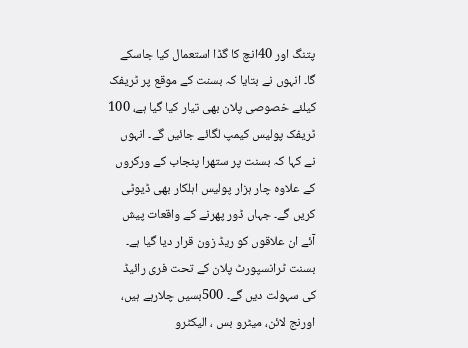پتنگ اور 40انچ کا گڈا استعمال کیا جاسکے گا۔ انہوں نے بتایا کہ بسنت کے موقع پر ٹریفک کیلئے خصوصی پلان بھی تیار کیا گیا ہے، 100 ٹریفک پولیس کیمپ لگائے جائیں گے۔ انہوں نے کہا کہ بسنت پر ستھرا پنجاب کے ورکروں کے علاوہ چار ہزار پولیس اہلکار بھی ڈیوٹی کریں گے۔ جہاں ڈور پھرنے کے واقعات پیش آئے ان علاقوں کو ریڈ زون قرار دیا گیا ہے۔ بسنت ٹرانسپورٹ پلان کے تحت فری رائیڈ کی سہولت دیں گے۔ 500بسیں چلارہے ہیں، اورنج لائن، میٹرو بس ، الیکٹرو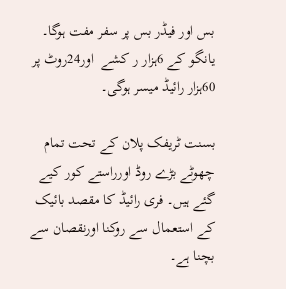بس اور فیڈر بس پر سفر مفت ہوگا۔ یانگو کے 6ہزار ر کشے  اور24روٹ پر 60ہزار رائیڈ میسر ہوگی۔

بسنت ٹریفک پلان کے تحت تمام چھوٹے بڑے روڈ اورراستے کور کیے گئے ہیں۔ فری رائیڈ کا مقصد بائیک کے استعمال سے روکنا اورنقصان سے بچنا ہے۔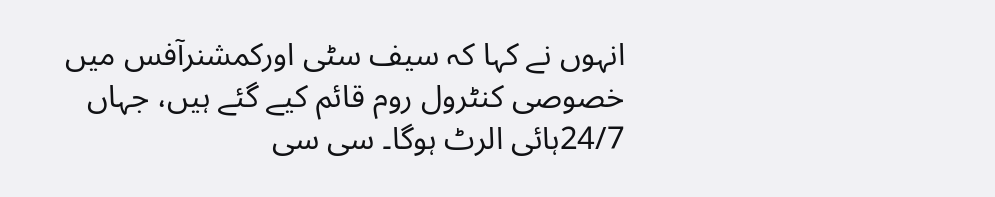انہوں نے کہا کہ سیف سٹی اورکمشنرآفس میں خصوصی کنٹرول روم قائم کیے گئے ہیں، جہاں 24/7ہائی الرٹ ہوگا۔ سی سی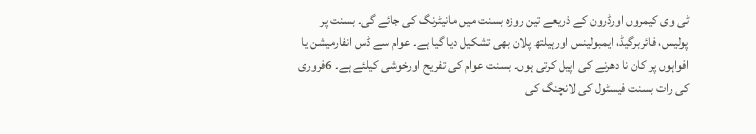ٹی وی کیمروں اورڈرون کے ذریعے تین روزہ بسنت میں مانیٹرنگ کی جائے گی۔ بسنت پر پولیس، فائربرگیڈ، ایمبولینس اورہیلتھ پلان بھی تشکیل دیا گیا ہے۔ عوام سے ڈس انفارمیشن یا افواہوں پر کان نا دھرنے کی اپیل کرتی ہوں۔ بسنت عوام کی تفریح اورخوشی کیلئے ہے۔ 6فروری کی رات بسنت فیسٹول کی لانچنگ کی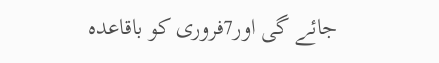جائے گی اور7فروری کو باقاعدہ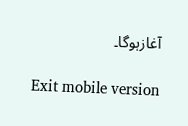آغازہوگا۔

Exit mobile version